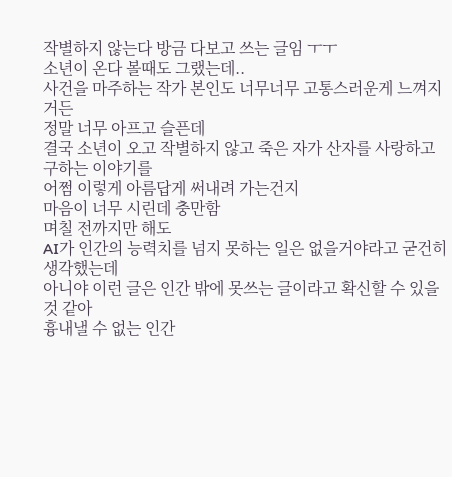작별하지 않는다 방금 다보고 쓰는 글임 ㅜㅜ
소년이 온다 볼때도 그랬는데..
사건을 마주하는 작가 본인도 너무너무 고통스러운게 느껴지거든
정말 너무 아프고 슬픈데
결국 소년이 오고 작별하지 않고 죽은 자가 산자를 사랑하고 구하는 이야기를
어쩜 이렇게 아름답게 써내려 가는건지
마음이 너무 시린데 충만함
며칠 전까지만 해도
AI가 인간의 능력치를 넘지 못하는 일은 없을거야라고 굳건히 생각했는데
아니야 이런 글은 인간 밖에 못쓰는 글이라고 확신할 수 있을 것 같아
흉내낼 수 없는 인간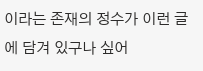이라는 존재의 정수가 이런 글에 담겨 있구나 싶어